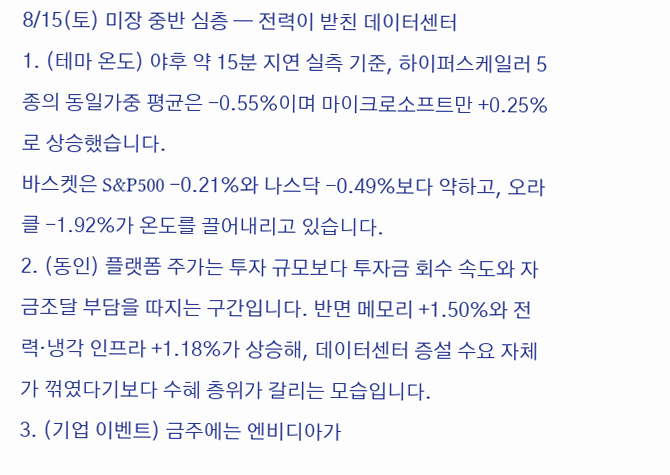8/15(토) 미장 중반 심층 — 전력이 받친 데이터센터
1. (테마 온도) 야후 약 15분 지연 실측 기준, 하이퍼스케일러 5종의 동일가중 평균은 -0.55%이며 마이크로소프트만 +0.25%로 상승했습니다.
바스켓은 S&P500 -0.21%와 나스닥 -0.49%보다 약하고, 오라클 -1.92%가 온도를 끌어내리고 있습니다.
2. (동인) 플랫폼 주가는 투자 규모보다 투자금 회수 속도와 자금조달 부담을 따지는 구간입니다. 반면 메모리 +1.50%와 전력·냉각 인프라 +1.18%가 상승해, 데이터센터 증설 수요 자체가 꺾였다기보다 수혜 층위가 갈리는 모습입니다.
3. (기업 이벤트) 금주에는 엔비디아가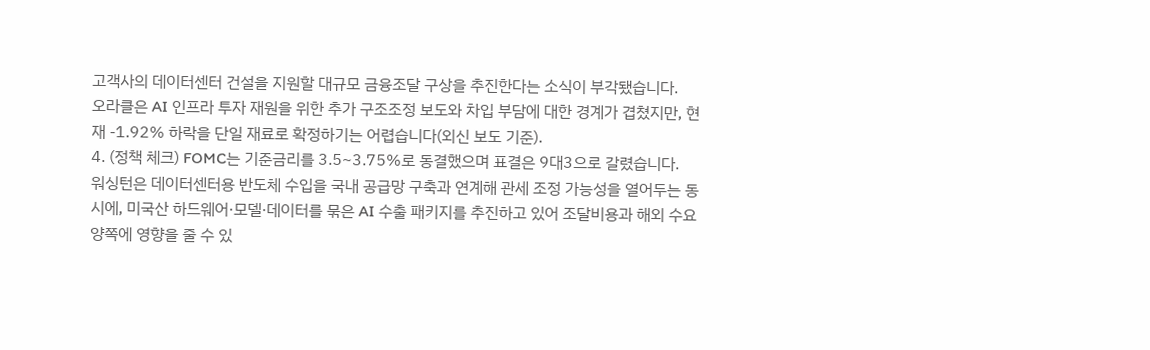고객사의 데이터센터 건설을 지원할 대규모 금융조달 구상을 추진한다는 소식이 부각됐습니다.
오라클은 AI 인프라 투자 재원을 위한 추가 구조조정 보도와 차입 부담에 대한 경계가 겹쳤지만, 현재 -1.92% 하락을 단일 재료로 확정하기는 어렵습니다(외신 보도 기준).
4. (정책 체크) FOMC는 기준금리를 3.5~3.75%로 동결했으며 표결은 9대3으로 갈렸습니다.
워싱턴은 데이터센터용 반도체 수입을 국내 공급망 구축과 연계해 관세 조정 가능성을 열어두는 동시에, 미국산 하드웨어·모델·데이터를 묶은 AI 수출 패키지를 추진하고 있어 조달비용과 해외 수요 양쪽에 영향을 줄 수 있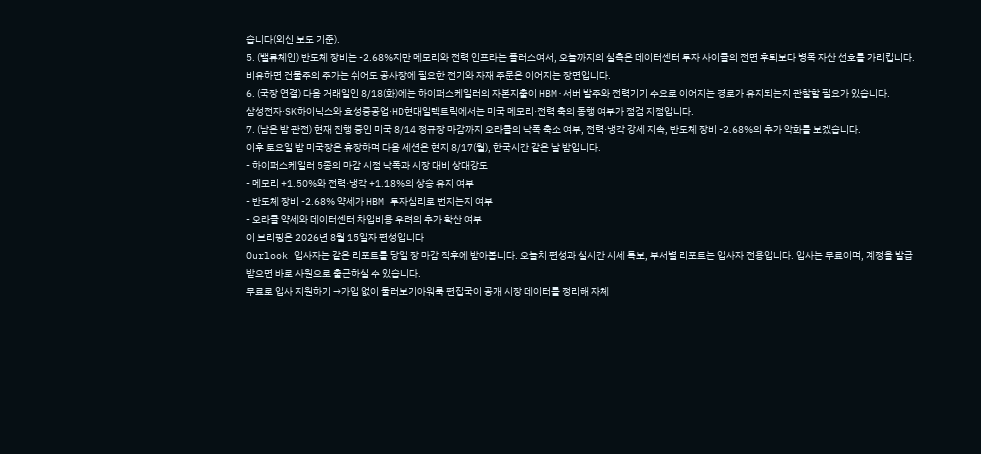습니다(외신 보도 기준).
5. (밸류체인) 반도체 장비는 -2.68%지만 메모리와 전력 인프라는 플러스여서, 오늘까지의 실측은 데이터센터 투자 사이클의 전면 후퇴보다 병목 자산 선호를 가리킵니다.
비유하면 건물주의 주가는 쉬어도 공사장에 필요한 전기와 자재 주문은 이어지는 장면입니다.
6. (국장 연결) 다음 거래일인 8/18(화)에는 하이퍼스케일러의 자본지출이 HBM·서버 발주와 전력기기 수요로 이어지는 경로가 유지되는지 관찰할 필요가 있습니다.
삼성전자·SK하이닉스와 효성중공업·HD현대일렉트릭에서는 미국 메모리·전력 축의 동행 여부가 점검 지점입니다.
7. (남은 밤 관전) 현재 진행 중인 미국 8/14 정규장 마감까지 오라클의 낙폭 축소 여부, 전력·냉각 강세 지속, 반도체 장비 -2.68%의 추가 악화를 보겠습니다.
이후 토요일 밤 미국장은 휴장하며 다음 세션은 현지 8/17(월), 한국시간 같은 날 밤입니다.
- 하이퍼스케일러 5종의 마감 시점 낙폭과 시장 대비 상대강도
- 메모리 +1.50%와 전력·냉각 +1.18%의 상승 유지 여부
- 반도체 장비 -2.68% 약세가 HBM 투자심리로 번지는지 여부
- 오라클 약세와 데이터센터 차입비용 우려의 추가 확산 여부
이 브리핑은 2026년 8월 15일자 편성입니다
Ourlook 입사자는 같은 리포트를 당일 장 마감 직후에 받아봅니다. 오늘치 편성과 실시간 시세 특보, 부서별 리포트는 입사자 전용입니다. 입사는 무료이며, 계정을 발급받으면 바로 사원으로 출근하실 수 있습니다.
무료로 입사 지원하기 →가입 없이 둘러보기아워룩 편집국이 공개 시장 데이터를 정리해 자체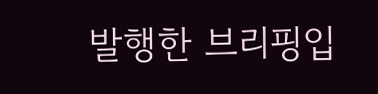발행한 브리핑입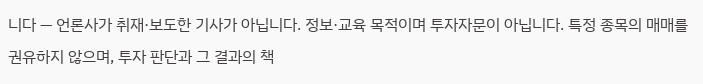니다 — 언론사가 취재·보도한 기사가 아닙니다. 정보·교육 목적이며 투자자문이 아닙니다. 특정 종목의 매매를 권유하지 않으며, 투자 판단과 그 결과의 책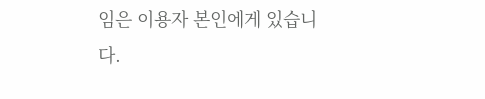임은 이용자 본인에게 있습니다.